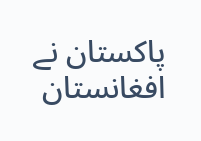پاکستان نے افغانستان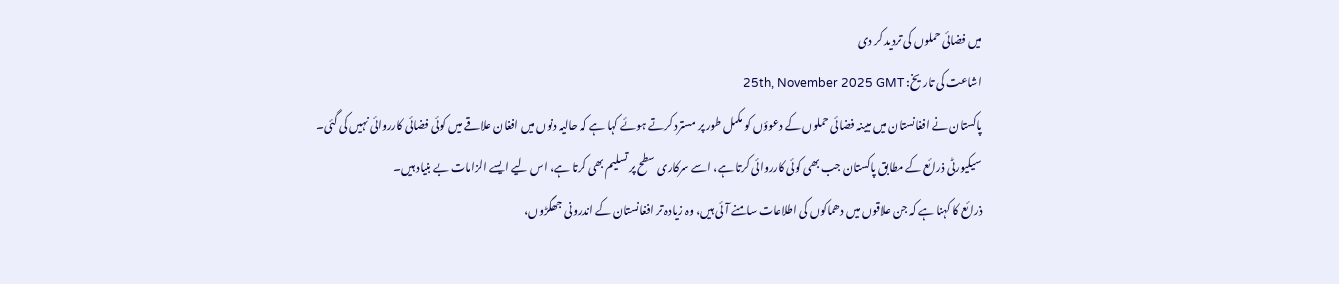میں فضائی حملوں کی تردید کر دی
اشاعت کی تاریخ: 25th, November 2025 GMT
پاکستان نے افغانستان میں مبینہ فضائی حملوں کے دعوؤں کو مکمل طور پر مسترد کرتے ہوئے کہا ہے کہ حالیہ دنوں میں افغان علاقے میں کوئی فضائی کارروائی نہیں کی گئی۔
سیکیورٹی ذرائع کے مطابق پاکستان جب بھی کوئی کارروائی کرتا ہے، اسے سرکاری سطح پر تسلیم بھی کرتا ہے، اس لیے ایسے الزامات بے بنیاد ہیں۔
ذرائع کا کہنا ہے کہ جن علاقوں میں دھماکوں کی اطلاعات سامنے آئی ہیں، وہ زیادہ تر افغانستان کے اندرونی جھگڑوں،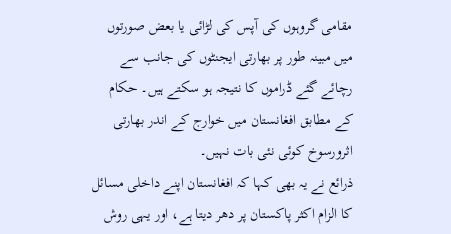مقامی گروہوں کی آپس کی لڑائی یا بعض صورتوں میں مبینہ طور پر بھارتی ایجنٹوں کی جانب سے رچائے گئے ڈراموں کا نتیجہ ہو سکتے ہیں۔ حکام کے مطابق افغانستان میں خوارج کے اندر بھارتی اثرورسوخ کوئی نئی بات نہیں۔
ذرائع نے یہ بھی کہا کہ افغانستان اپنے داخلی مسائل کا الزام اکثر پاکستان پر دھر دیتا ہے، اور یہی روش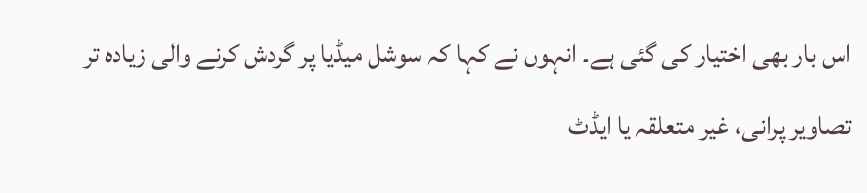اس بار بھی اختیار کی گئی ہے۔ انہوں نے کہا کہ سوشل میڈیا پر گردش کرنے والی زیادہ تر تصاویر پرانی، غیر متعلقہ یا ایڈٹ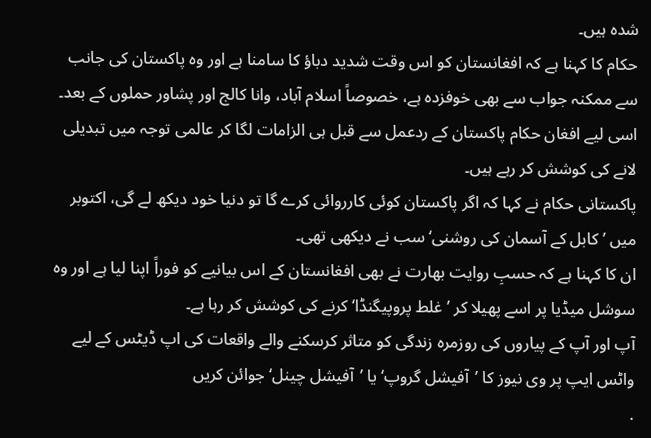شدہ ہیں۔
حکام کا کہنا ہے کہ افغانستان کو اس وقت شدید دباؤ کا سامنا ہے اور وہ پاکستان کی جانب سے ممکنہ جواب سے بھی خوفزدہ ہے، خصوصاً اسلام آباد، وانا کالج اور پشاور حملوں کے بعد۔ اسی لیے افغان حکام پاکستان کے ردعمل سے قبل ہی الزامات لگا کر عالمی توجہ میں تبدیلی لانے کی کوشش کر رہے ہیں۔
پاکستانی حکام نے کہا کہ اگر پاکستان کوئی کارروائی کرے گا تو دنیا خود دیکھ لے گی، اکتوبر میں ’کابل کے آسمان کی روشنی‘ سب نے دیکھی تھی۔
ان کا کہنا ہے کہ حسبِ روایت بھارت نے بھی افغانستان کے اس بیانیے کو فوراً اپنا لیا ہے اور وہ سوشل میڈیا پر اسے پھیلا کر ’غلط پروپیگنڈا‘ کرنے کی کوشش کر رہا ہے۔
آپ اور آپ کے پیاروں کی روزمرہ زندگی کو متاثر کرسکنے والے واقعات کی اپ ڈیٹس کے لیے واٹس ایپ پر وی نیوز کا ’آفیشل گروپ‘ یا ’آفیشل چینل‘ جوائن کریں
.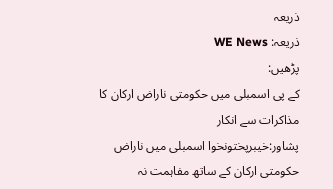ذریعہ
ذریعہ: WE News
پڑھیں:
کے پی اسمبلی میں حکومتی ناراض ارکان کا مذاکرات سے انکار
پشاور:خیبرپختونخوا اسمبلی میں ناراض حکومتی ارکان کے ساتھ مفاہمت نہ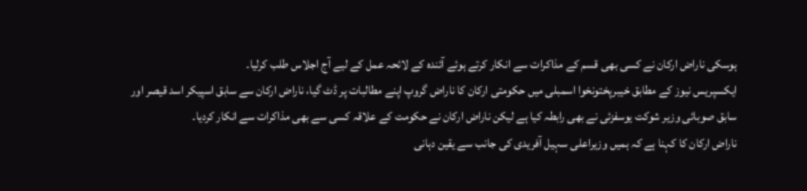ہوسکی ناراض ارکان نے کسی بھی قسم کے مذاکرات سے انکار کرتے ہوئے آئندہ کے لائحہ عمل کے لیے آج اجلاس طلب کرلیا۔
ایکسپریس نیوز کے مطابق خیبرپختونخوا اسمبلی میں حکومتی ارکان کا ناراض گروپ اپنے مطالبات پر ڈٹ گیا، ناراض ارکان سے سابق اسپیکر اسد قیصر اور سابق صوبائی وزیر شوکت یوسفزئی نے بھی رابطہ کیا ہے لیکن ناراض ارکان نے حکومت کے علاقہ کسی سے بھی مذاکرات سے انکار کردیا۔
ناراض ارکان کا کہنا ہے کہ ہمیں وزیراعلی سہیل آفریدی کی جانب سے یقین دہانی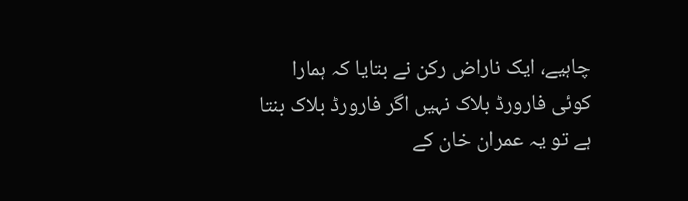چاہیے، ایک ناراض رکن نے بتایا کہ ہمارا کوئی فارورڈ بلاک نہیں اگر فارورڈ بلاک بنتا ہے تو یہ عمران خان کے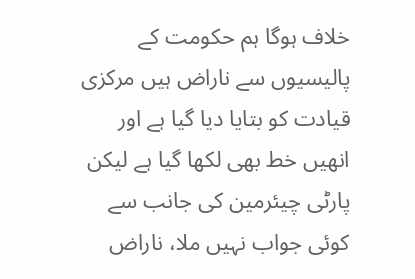خلاف ہوگا ہم حکومت کے پالیسیوں سے ناراض ہیں مرکزی قیادت کو بتایا دیا گیا ہے اور انھیں خط بھی لکھا گیا ہے لیکن پارٹی چیئرمین کی جانب سے کوئی جواب نہیں ملا، ناراض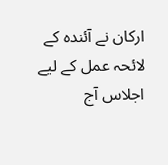ارکان نے آئندہ کے لائحہ عمل کے لیے اجلاس آج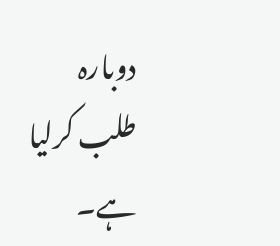دوبارہ طلب کرلیا ہے۔